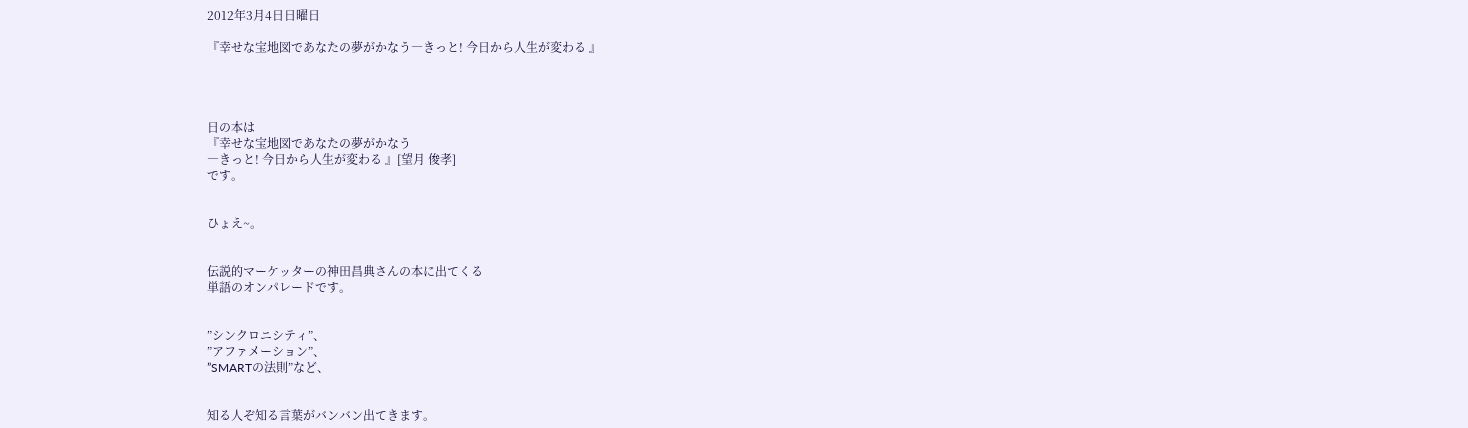2012年3月4日日曜日

『幸せな宝地図であなたの夢がかなう―きっと! 今日から人生が変わる 』




日の本は
『幸せな宝地図であなたの夢がかなう
―きっと! 今日から人生が変わる 』[望月 俊孝]
です。


ひょえ~。


伝説的マーケッターの神田昌典さんの本に出てくる
単語のオンパレードです。


”シンクロニシティ”、
”アファメーション”、
”SMARTの法則”など、


知る人ぞ知る言葉がバンバン出てきます。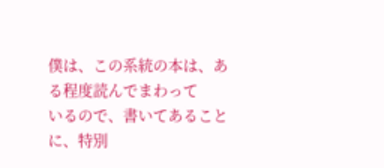僕は、この系統の本は、ある程度読んでまわって
いるので、書いてあることに、特別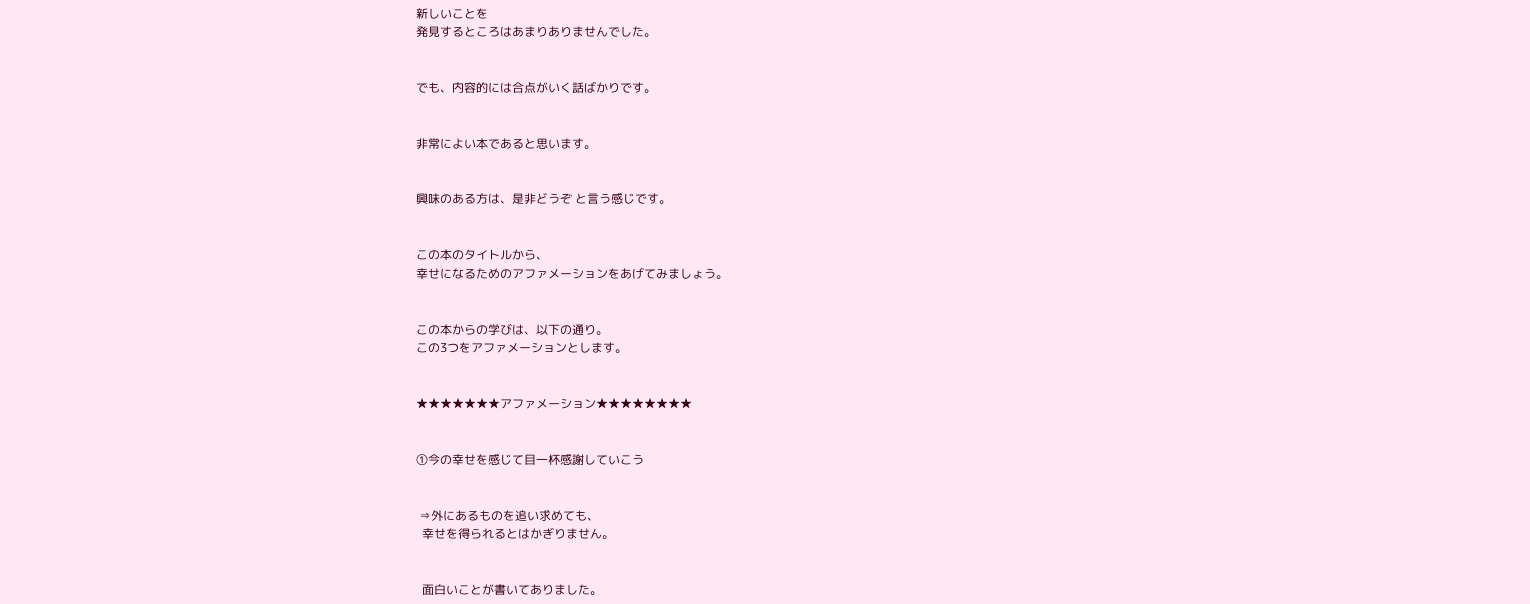新しいことを
発見するところはあまりありませんでした。


でも、内容的には合点がいく話ばかりです。


非常によい本であると思います。


興味のある方は、是非どうぞ と言う感じです。


この本のタイトルから、
幸せになるためのアファメーションをあげてみましょう。


この本からの学びは、以下の通り。
この3つをアファメーションとします。


★★★★★★★アファメーション★★★★★★★★


①今の幸せを感じて目一杯感謝していこう


 ⇒外にあるものを追い求めても、
  幸せを得られるとはかぎりません。


  面白いことが書いてありました。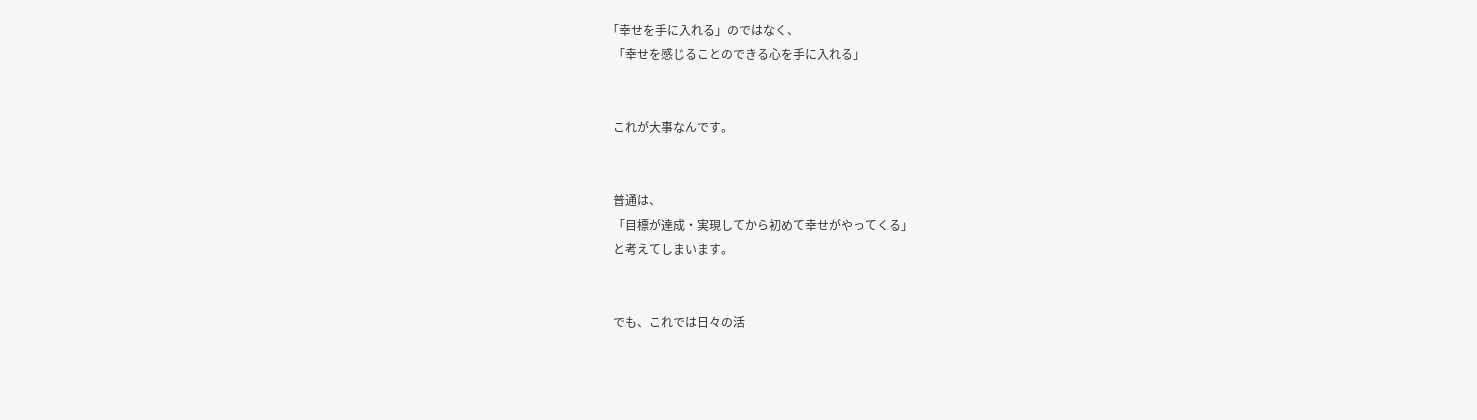「幸せを手に入れる」のではなく、
  「幸せを感じることのできる心を手に入れる」


  これが大事なんです。


  普通は、
  「目標が達成・実現してから初めて幸せがやってくる」
  と考えてしまいます。


  でも、これでは日々の活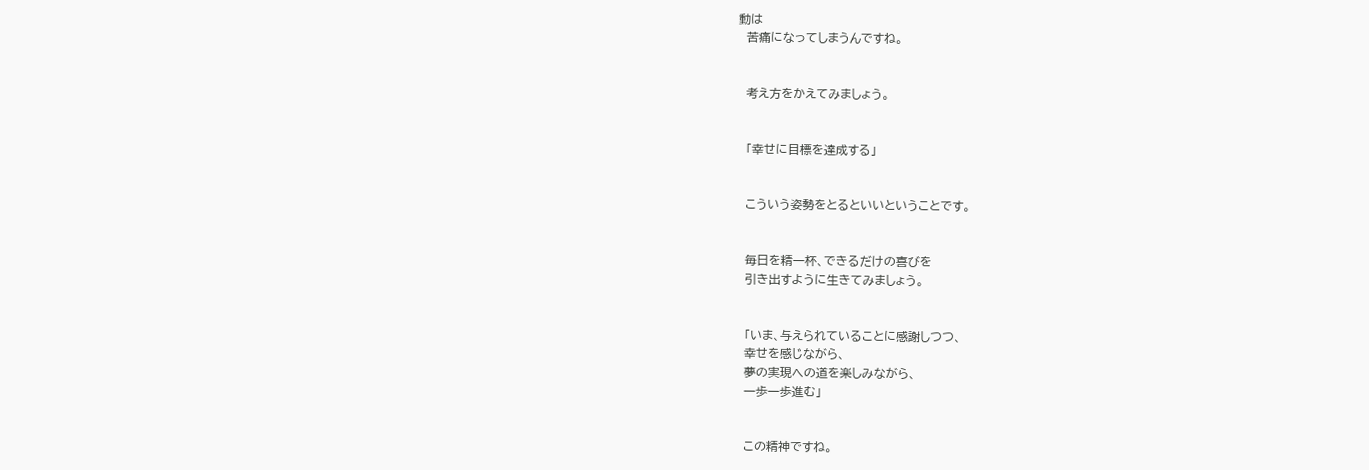動は
  苦痛になってしまうんですね。


  考え方をかえてみましょう。


  「幸せに目標を達成する」


  こういう姿勢をとるといいということです。


  毎日を精一杯、できるだけの喜びを
  引き出すように生きてみましょう。


  「いま、与えられていることに感謝しつつ、
  幸せを感じながら、
  夢の実現への道を楽しみながら、
  一歩一歩進む」


  この精神ですね。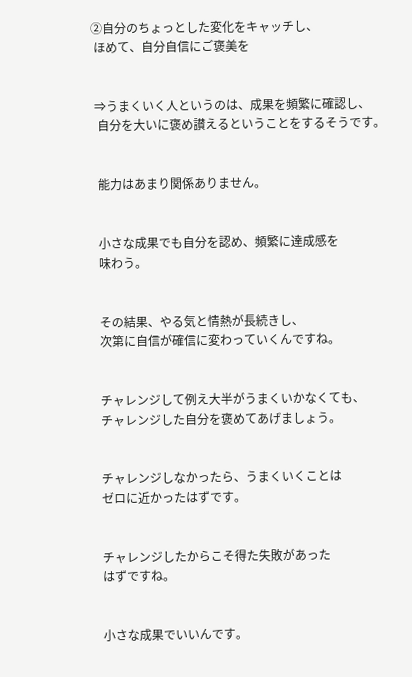②自分のちょっとした変化をキャッチし、
 ほめて、自分自信にご褒美を


 ⇒うまくいく人というのは、成果を頻繁に確認し、
  自分を大いに褒め讃えるということをするそうです。


  能力はあまり関係ありません。


  小さな成果でも自分を認め、頻繁に達成感を
  味わう。


  その結果、やる気と情熱が長続きし、
  次第に自信が確信に変わっていくんですね。


  チャレンジして例え大半がうまくいかなくても、
  チャレンジした自分を褒めてあげましょう。


  チャレンジしなかったら、うまくいくことは
  ゼロに近かったはずです。


  チャレンジしたからこそ得た失敗があった
  はずですね。


  小さな成果でいいんです。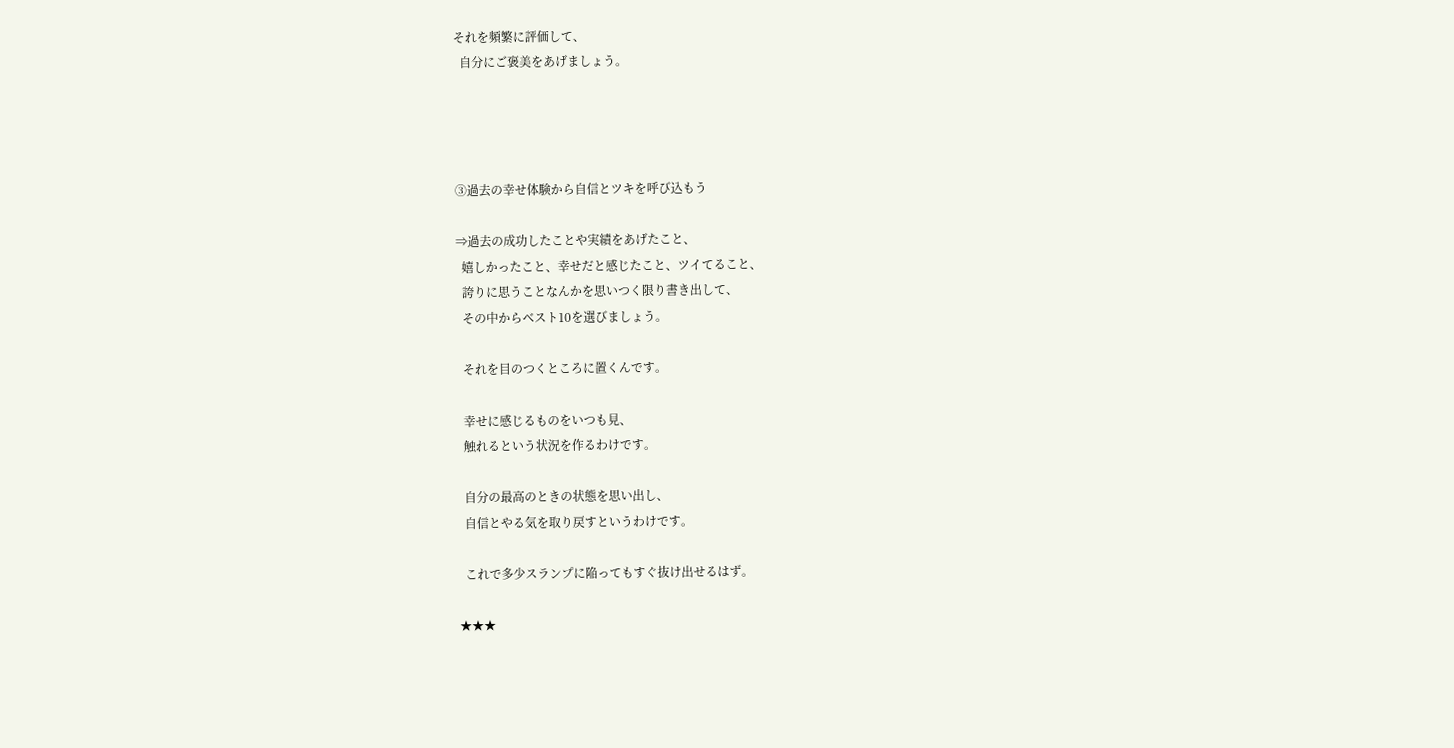それを頻繁に評価して、
  自分にご褒美をあげましょう。




③過去の幸せ体験から自信とツキを呼び込もう

⇒過去の成功したことや実績をあげたこと、
  嬉しかったこと、幸せだと感じたこと、ツイてること、
  誇りに思うことなんかを思いつく限り書き出して、
  その中からベスト10を選びましょう。

  それを目のつくところに置くんです。

  幸せに感じるものをいつも見、
  触れるという状況を作るわけです。

  自分の最高のときの状態を思い出し、
  自信とやる気を取り戻すというわけです。

  これで多少スランプに陥ってもすぐ抜け出せるはず。

★★★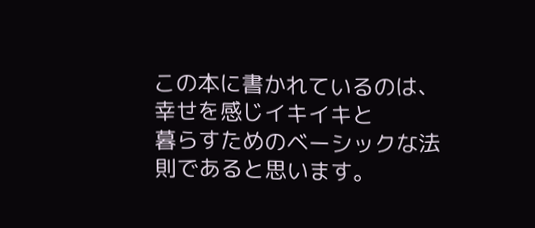この本に書かれているのは、幸せを感じイキイキと
暮らすためのベーシックな法則であると思います。